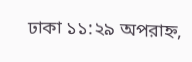ঢাকা ১১:২৯ অপরাহ্ন,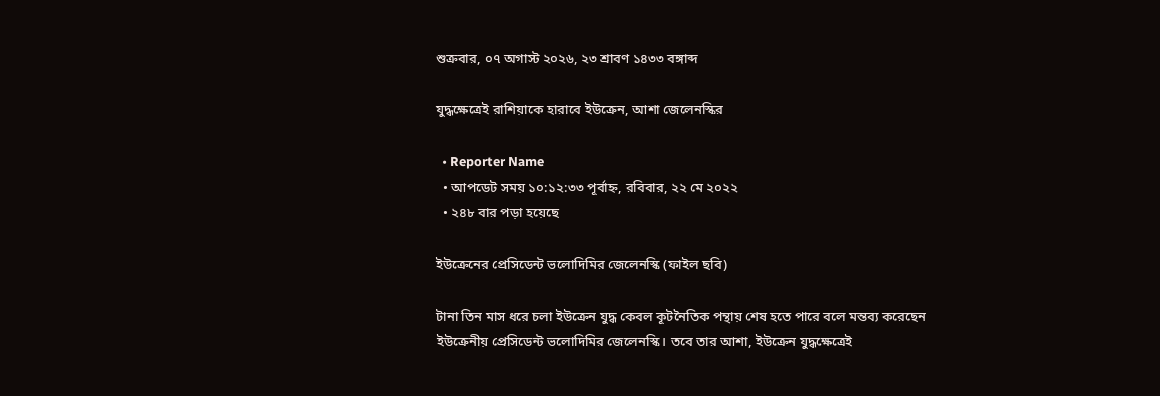শুক্রবার, ০৭ অগাস্ট ২০২৬, ২৩ শ্রাবণ ১৪৩৩ বঙ্গাব্দ

যুদ্ধক্ষেত্রেই রাশিয়াকে হারাবে ইউক্রেন, আশা জেলেনস্কির

  • Reporter Name
  • আপডেট সময় ১০:১২:৩৩ পূর্বাহ্ন, রবিবার, ২২ মে ২০২২
  • ২৪৮ বার পড়া হয়েছে

ইউক্রেনের প্রেসিডেন্ট ভলোদিমির জেলেনস্কি (ফাইল ছবি)

টানা তিন মাস ধরে চলা ইউক্রেন যুদ্ধ কেবল কূটনৈতিক পন্থায় শেষ হতে পারে বলে মন্তব্য করেছেন ইউক্রেনীয় প্রেসিডেন্ট ভলোদিমির জেলেনস্কি। তবে তার আশা, ইউক্রেন যুদ্ধক্ষেত্রেই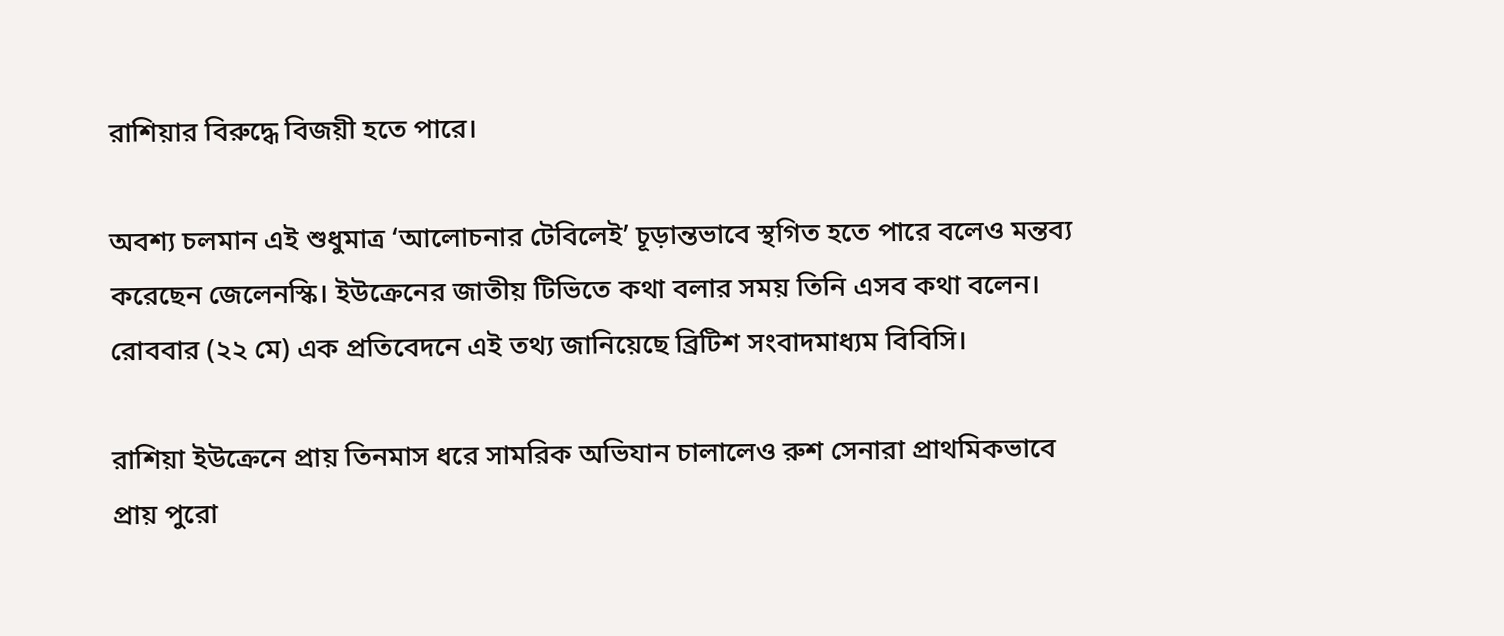রাশিয়ার বিরুদ্ধে বিজয়ী হতে পারে।

অবশ্য চলমান এই শুধুমাত্র ‘আলোচনার টেবিলেই’ চূড়ান্তভাবে স্থগিত হতে পারে বলেও মন্তব্য করেছেন জেলেনস্কি। ইউক্রেনের জাতীয় টিভিতে কথা বলার সময় তিনি এসব কথা বলেন। রোববার (২২ মে) এক প্রতিবেদনে এই তথ্য জানিয়েছে ব্রিটিশ সংবাদমাধ্যম বিবিসি।

রাশিয়া ইউক্রেনে প্রায় তিনমাস ধরে সামরিক অভিযান চালালেও রুশ সেনারা প্রাথমিকভাবে প্রায় পুরো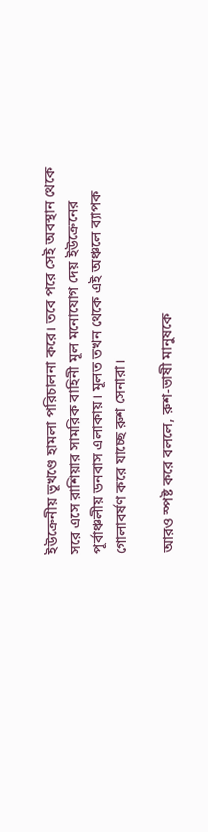ইউক্রেনীয় ভূখণ্ডে হামলা পরিচালনা করে। তবে পরে সেই অবস্থান থেকে সরে এসে রাশিয়ার সামরিক বাহিনী মূল মনোযোগ দেয় ইউক্রেনের পূর্বাঞ্চলীয় ডনবাস এলাকায়। মূলত তখন থেকে এই অঞ্চলে ব্যাপক গোলাবর্ষণ করে যাচ্ছে রুশ সেনারা।

আরও স্পষ্ট করে বললে, রুশ-ভাষী মানুষকে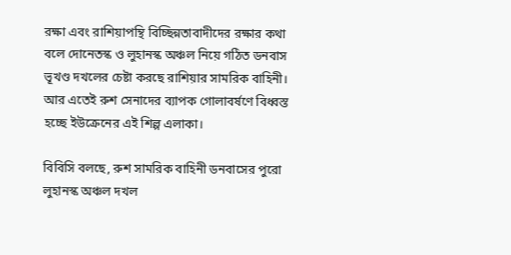রক্ষা এবং রাশিয়াপন্থি বিচ্ছিন্নতাবাদীদের রক্ষার কথা বলে দোনেতস্ক ও লুহানস্ক অঞ্চল নিয়ে গঠিত ডনবাস ভূখণ্ড দখলের চেষ্টা করছে রাশিয়ার সামরিক বাহিনী। আর এতেই রুশ সেনাদের ব্যাপক গোলাবর্ষণে বিধ্বস্ত হচ্ছে ইউক্রেনের এই শিল্প এলাকা।

বিবিসি বলছে, রুশ সামরিক বাহিনী ডনবাসের পুরো লুহানস্ক অঞ্চল দখল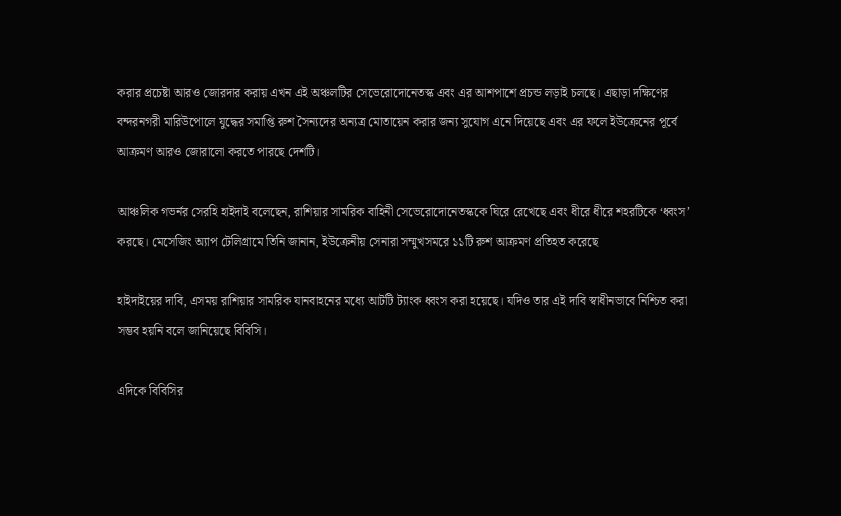করার প্রচেষ্টা আরও জোরদার করায় এখন এই অঞ্চলটির সেভেরোদোনেতস্ক এবং এর আশপাশে প্রচন্ড লড়াই চলছে। এছাড়া দক্ষিণের বন্দরনগরী মারিউপোলে যুদ্ধের সমাপ্তি রুশ সৈন্যদের অন্যত্র মোতায়েন করার জন্য সুযোগ এনে দিয়েছে এবং এর ফলে ইউক্রেনের পূর্বে আক্রমণ আরও জোরালো করতে পারছে দেশটি।

আঞ্চলিক গভর্নর সেরহি হাইদাই বলেছেন, রাশিয়ার সামরিক বাহিনী সেভেরোদোনেতস্ককে ঘিরে রেখেছে এবং ধীরে ধীরে শহরটিকে ‘ধ্বংস’ করছে। মেসেজিং অ্যাপ টেলিগ্রামে তিনি জানান, ইউক্রেনীয় সেনারা সম্মুখসমরে ১১টি রুশ আক্রমণ প্রতিহত করেছে

হাইদাইয়ের দাবি, এসময় রাশিয়ার সামরিক যানবাহনের মধ্যে আটটি ট্যাংক ধ্বংস করা হয়েছে। যদিও তার এই দাবি স্বাধীনভাবে নিশ্চিত করা সম্ভব হয়নি বলে জানিয়েছে বিবিসি।

এদিকে বিবিসির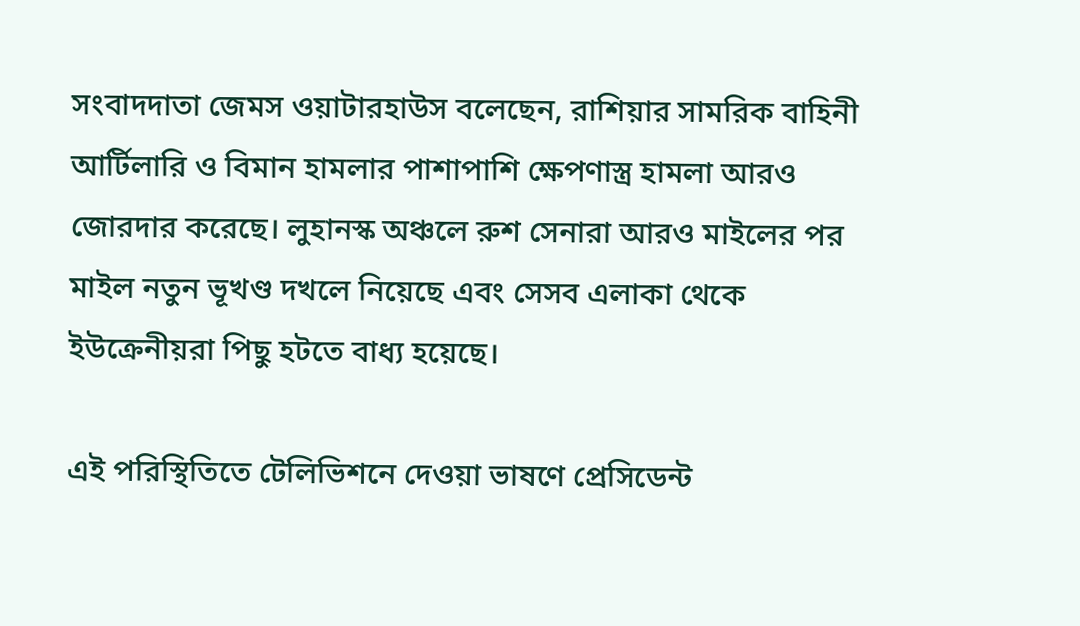সংবাদদাতা জেমস ওয়াটারহাউস বলেছেন, রাশিয়ার সামরিক বাহিনী আর্টিলারি ও বিমান হামলার পাশাপাশি ক্ষেপণাস্ত্র হামলা আরও জোরদার করেছে। লুহানস্ক অঞ্চলে রুশ সেনারা আরও মাইলের পর মাইল নতুন ভূখণ্ড দখলে নিয়েছে এবং সেসব এলাকা থেকে ইউক্রেনীয়রা পিছু হটতে বাধ্য হয়েছে।

এই পরিস্থিতিতে টেলিভিশনে দেওয়া ভাষণে প্রেসিডেন্ট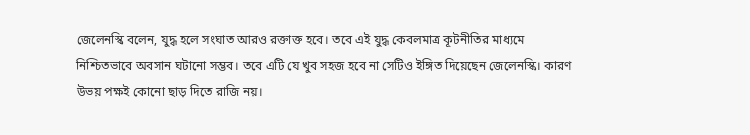জেলেনস্কি বলেন, যুদ্ধ হলে সংঘাত আরও রক্তাক্ত হবে। তবে এই যুদ্ধ কেবলমাত্র কূটনীতির মাধ্যমে নিশ্চিতভাবে অবসান ঘটানো সম্ভব। তবে এটি যে খুব সহজ হবে না সেটিও ইঙ্গিত দিয়েছেন জেলেনস্কি। কারণ উভয় পক্ষই কোনো ছাড় দিতে রাজি নয়।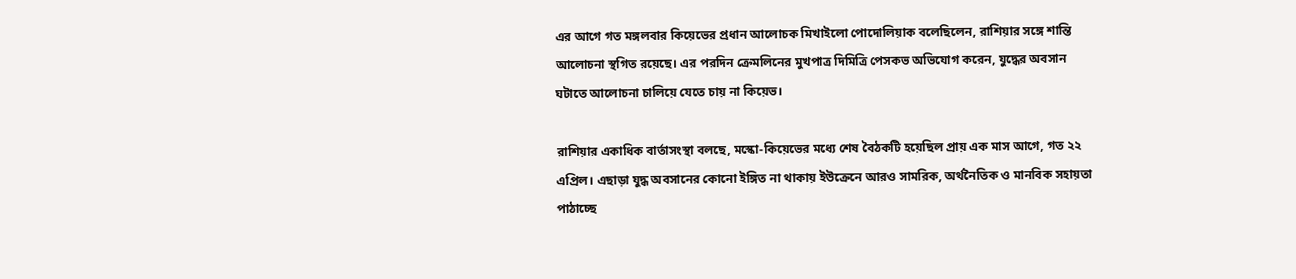এর আগে গত মঙ্গলবার কিয়েভের প্রধান আলোচক মিখাইলো পোদোলিয়াক বলেছিলেন, রাশিয়ার সঙ্গে শান্তি আলোচনা স্থগিত রয়েছে। এর পরদিন ক্রেমলিনের মুখপাত্র দিমিত্রি পেসকভ অভিযোগ করেন, যুদ্ধের অবসান ঘটাতে আলোচনা চালিয়ে যেতে চায় না কিয়েভ।

রাশিয়ার একাধিক বার্তাসংস্থা বলছে, মস্কো-কিয়েভের মধ্যে শেষ বৈঠকটি হয়েছিল প্রায় এক মাস আগে, গত ২২ এপ্রিল। এছাড়া যুদ্ধ অবসানের কোনো ইঙ্গিত না থাকায় ইউক্রেনে আরও সামরিক, অর্থনৈতিক ও মানবিক সহায়তা পাঠাচ্ছে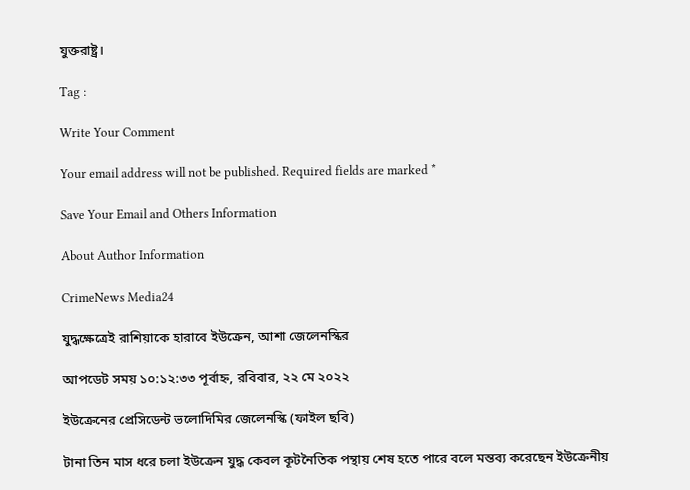যুক্তরাষ্ট্র।

Tag :

Write Your Comment

Your email address will not be published. Required fields are marked *

Save Your Email and Others Information

About Author Information

CrimeNews Media24

যুদ্ধক্ষেত্রেই রাশিয়াকে হারাবে ইউক্রেন, আশা জেলেনস্কির

আপডেট সময় ১০:১২:৩৩ পূর্বাহ্ন, রবিবার, ২২ মে ২০২২

ইউক্রেনের প্রেসিডেন্ট ভলোদিমির জেলেনস্কি (ফাইল ছবি)

টানা তিন মাস ধরে চলা ইউক্রেন যুদ্ধ কেবল কূটনৈতিক পন্থায় শেষ হতে পারে বলে মন্তব্য করেছেন ইউক্রেনীয়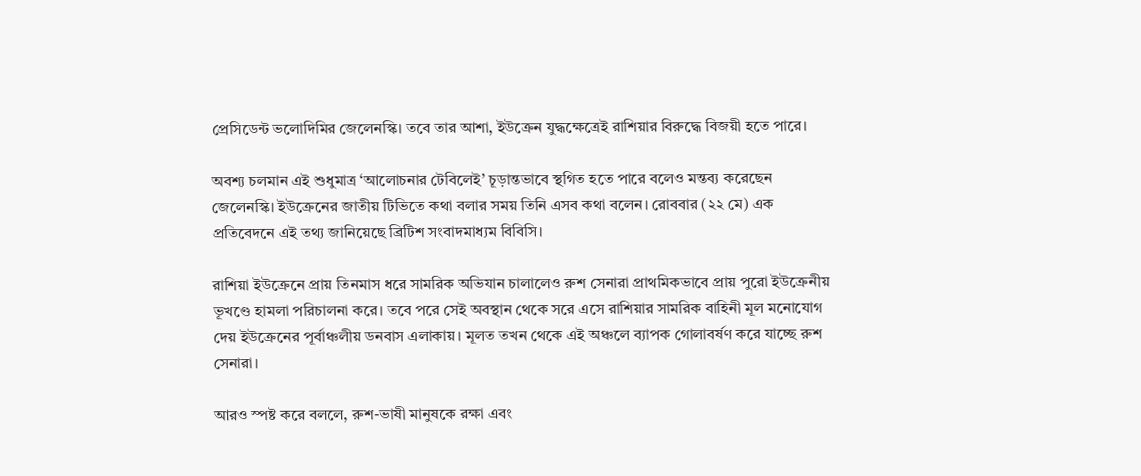প্রেসিডেন্ট ভলোদিমির জেলেনস্কি। তবে তার আশা, ইউক্রেন যুদ্ধক্ষেত্রেই রাশিয়ার বিরুদ্ধে বিজয়ী হতে পারে।

অবশ্য চলমান এই শুধুমাত্র ‘আলোচনার টেবিলেই’ চূড়ান্তভাবে স্থগিত হতে পারে বলেও মন্তব্য করেছেন জেলেনস্কি। ইউক্রেনের জাতীয় টিভিতে কথা বলার সময় তিনি এসব কথা বলেন। রোববার (২২ মে) এক প্রতিবেদনে এই তথ্য জানিয়েছে ব্রিটিশ সংবাদমাধ্যম বিবিসি।

রাশিয়া ইউক্রেনে প্রায় তিনমাস ধরে সামরিক অভিযান চালালেও রুশ সেনারা প্রাথমিকভাবে প্রায় পুরো ইউক্রেনীয় ভূখণ্ডে হামলা পরিচালনা করে। তবে পরে সেই অবস্থান থেকে সরে এসে রাশিয়ার সামরিক বাহিনী মূল মনোযোগ দেয় ইউক্রেনের পূর্বাঞ্চলীয় ডনবাস এলাকায়। মূলত তখন থেকে এই অঞ্চলে ব্যাপক গোলাবর্ষণ করে যাচ্ছে রুশ সেনারা।

আরও স্পষ্ট করে বললে, রুশ-ভাষী মানুষকে রক্ষা এবং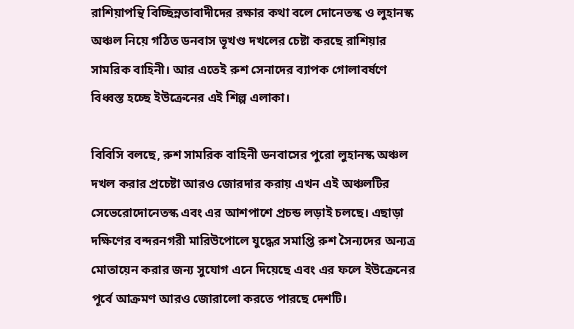রাশিয়াপন্থি বিচ্ছিন্নতাবাদীদের রক্ষার কথা বলে দোনেতস্ক ও লুহানস্ক অঞ্চল নিয়ে গঠিত ডনবাস ভূখণ্ড দখলের চেষ্টা করছে রাশিয়ার সামরিক বাহিনী। আর এতেই রুশ সেনাদের ব্যাপক গোলাবর্ষণে বিধ্বস্ত হচ্ছে ইউক্রেনের এই শিল্প এলাকা।

বিবিসি বলছে, রুশ সামরিক বাহিনী ডনবাসের পুরো লুহানস্ক অঞ্চল দখল করার প্রচেষ্টা আরও জোরদার করায় এখন এই অঞ্চলটির সেভেরোদোনেতস্ক এবং এর আশপাশে প্রচন্ড লড়াই চলছে। এছাড়া দক্ষিণের বন্দরনগরী মারিউপোলে যুদ্ধের সমাপ্তি রুশ সৈন্যদের অন্যত্র মোতায়েন করার জন্য সুযোগ এনে দিয়েছে এবং এর ফলে ইউক্রেনের পূর্বে আক্রমণ আরও জোরালো করতে পারছে দেশটি।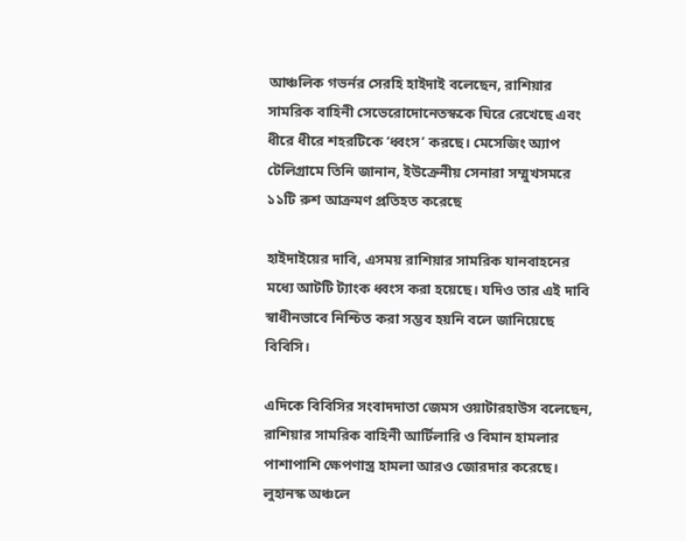আঞ্চলিক গভর্নর সেরহি হাইদাই বলেছেন, রাশিয়ার সামরিক বাহিনী সেভেরোদোনেতস্ককে ঘিরে রেখেছে এবং ধীরে ধীরে শহরটিকে ‘ধ্বংস’ করছে। মেসেজিং অ্যাপ টেলিগ্রামে তিনি জানান, ইউক্রেনীয় সেনারা সম্মুখসমরে ১১টি রুশ আক্রমণ প্রতিহত করেছে

হাইদাইয়ের দাবি, এসময় রাশিয়ার সামরিক যানবাহনের মধ্যে আটটি ট্যাংক ধ্বংস করা হয়েছে। যদিও তার এই দাবি স্বাধীনভাবে নিশ্চিত করা সম্ভব হয়নি বলে জানিয়েছে বিবিসি।

এদিকে বিবিসির সংবাদদাতা জেমস ওয়াটারহাউস বলেছেন, রাশিয়ার সামরিক বাহিনী আর্টিলারি ও বিমান হামলার পাশাপাশি ক্ষেপণাস্ত্র হামলা আরও জোরদার করেছে। লুহানস্ক অঞ্চলে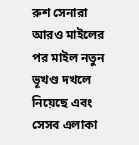রুশ সেনারা আরও মাইলের পর মাইল নতুন ভূখণ্ড দখলে নিয়েছে এবং সেসব এলাকা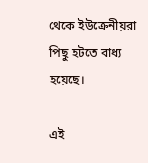থেকে ইউক্রেনীয়রা পিছু হটতে বাধ্য হয়েছে।

এই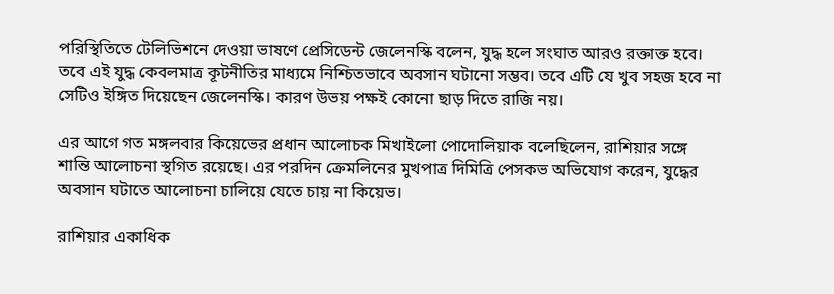পরিস্থিতিতে টেলিভিশনে দেওয়া ভাষণে প্রেসিডেন্ট জেলেনস্কি বলেন, যুদ্ধ হলে সংঘাত আরও রক্তাক্ত হবে। তবে এই যুদ্ধ কেবলমাত্র কূটনীতির মাধ্যমে নিশ্চিতভাবে অবসান ঘটানো সম্ভব। তবে এটি যে খুব সহজ হবে না সেটিও ইঙ্গিত দিয়েছেন জেলেনস্কি। কারণ উভয় পক্ষই কোনো ছাড় দিতে রাজি নয়।

এর আগে গত মঙ্গলবার কিয়েভের প্রধান আলোচক মিখাইলো পোদোলিয়াক বলেছিলেন, রাশিয়ার সঙ্গে শান্তি আলোচনা স্থগিত রয়েছে। এর পরদিন ক্রেমলিনের মুখপাত্র দিমিত্রি পেসকভ অভিযোগ করেন, যুদ্ধের অবসান ঘটাতে আলোচনা চালিয়ে যেতে চায় না কিয়েভ।

রাশিয়ার একাধিক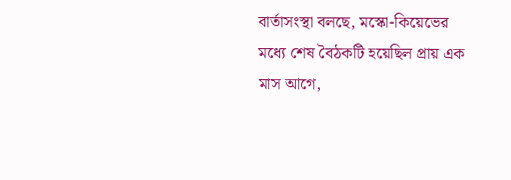বার্তাসংস্থা বলছে, মস্কো-কিয়েভের মধ্যে শেষ বৈঠকটি হয়েছিল প্রায় এক মাস আগে,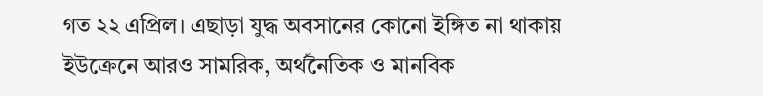গত ২২ এপ্রিল। এছাড়া যুদ্ধ অবসানের কোনো ইঙ্গিত না থাকায় ইউক্রেনে আরও সামরিক, অর্থনৈতিক ও মানবিক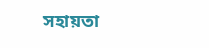সহায়তা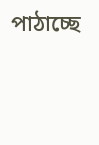পাঠাচ্ছে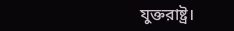যুক্তরাষ্ট্র।